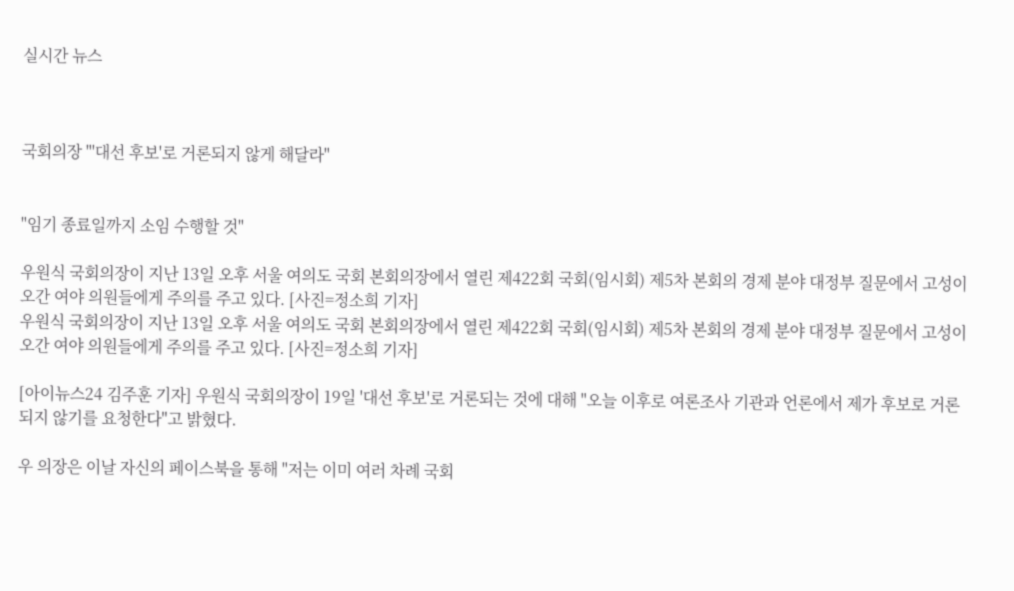실시간 뉴스



국회의장 "'대선 후보'로 거론되지 않게 해달라"


"임기 종료일까지 소임 수행할 것"

우원식 국회의장이 지난 13일 오후 서울 여의도 국회 본회의장에서 열린 제422회 국회(임시회) 제5차 본회의 경제 분야 대정부 질문에서 고성이 오간 여야 의원들에게 주의를 주고 있다. [사진=정소희 기자]
우원식 국회의장이 지난 13일 오후 서울 여의도 국회 본회의장에서 열린 제422회 국회(임시회) 제5차 본회의 경제 분야 대정부 질문에서 고성이 오간 여야 의원들에게 주의를 주고 있다. [사진=정소희 기자]

[아이뉴스24 김주훈 기자] 우원식 국회의장이 19일 '대선 후보'로 거론되는 것에 대해 "오늘 이후로 여론조사 기관과 언론에서 제가 후보로 거론되지 않기를 요청한다"고 밝혔다.

우 의장은 이날 자신의 페이스북을 통해 "저는 이미 여러 차례 국회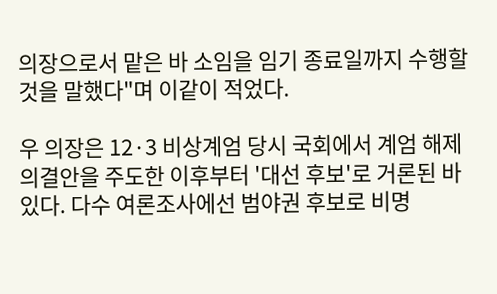의장으로서 맡은 바 소임을 임기 종료일까지 수행할 것을 말했다"며 이같이 적었다.

우 의장은 12·3 비상계엄 당시 국회에서 계엄 해제 의결안을 주도한 이후부터 '대선 후보'로 거론된 바 있다. 다수 여론조사에선 범야권 후보로 비명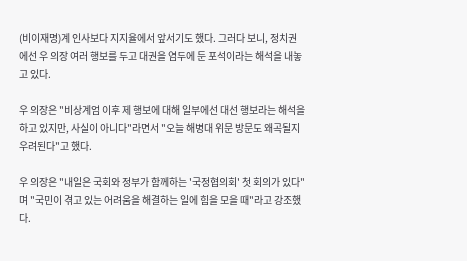(비이재명)계 인사보다 지지율에서 앞서기도 했다. 그러다 보니, 정치권에선 우 의장 여러 행보를 두고 대권을 염두에 둔 포석이라는 해석을 내놓고 있다.

우 의장은 "비상계엄 이후 제 행보에 대해 일부에선 대선 행보라는 해석을 하고 있지만, 사실이 아니다"라면서 "오늘 해병대 위문 방문도 왜곡될지 우려된다"고 했다.

우 의장은 "내일은 국회와 정부가 함께하는 '국정협의회' 첫 회의가 있다"며 "국민이 겪고 있는 어려움을 해결하는 일에 힘을 모을 때"라고 강조했다.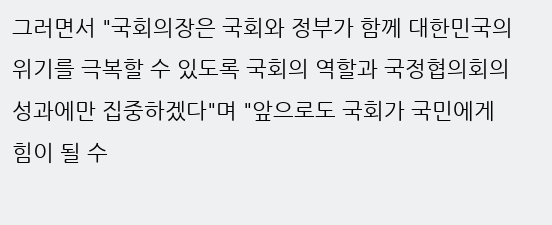그러면서 "국회의장은 국회와 정부가 함께 대한민국의 위기를 극복할 수 있도록 국회의 역할과 국정협의회의 성과에만 집중하겠다"며 "앞으로도 국회가 국민에게 힘이 될 수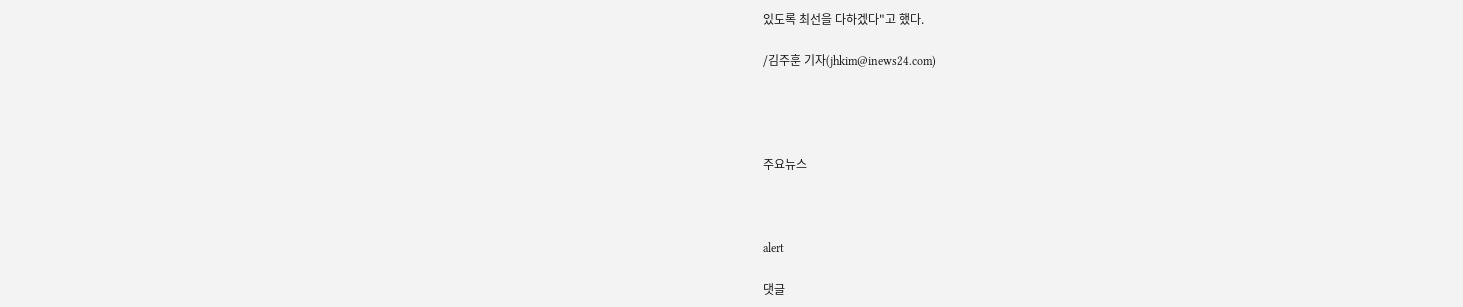있도록 최선을 다하겠다"고 했다.

/김주훈 기자(jhkim@inews24.com)




주요뉴스



alert

댓글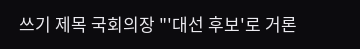쓰기 제목 국회의장 "'대선 후보'로 거론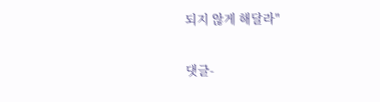되지 않게 해달라"

댓글-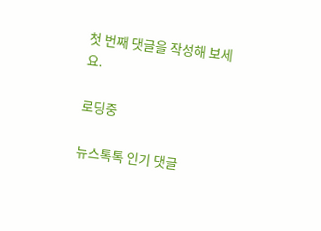첫 번째 댓글을 작성해 보세요.

로딩중

뉴스톡톡 인기 댓글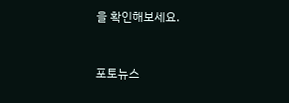을 확인해보세요.



포토뉴스